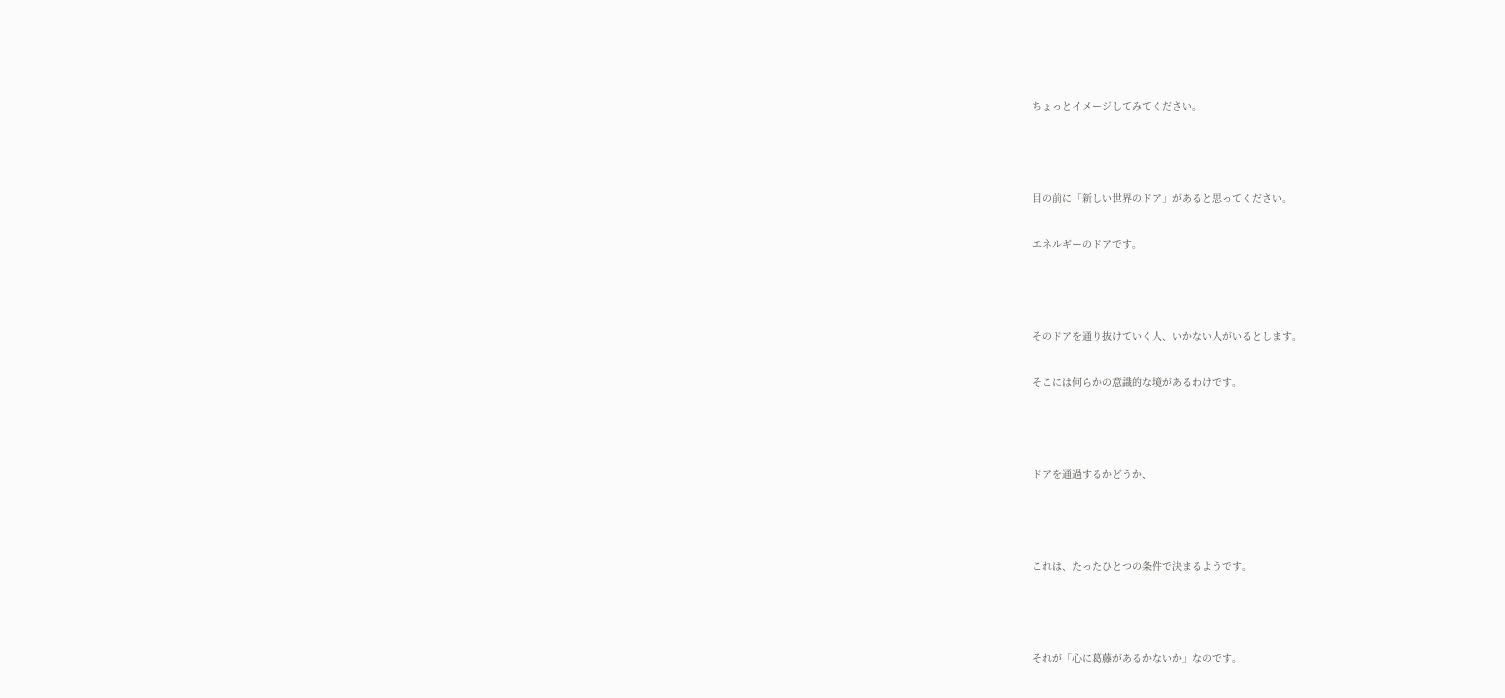ちょっとイメージしてみてください。



目の前に「新しい世界のドア」があると思ってください。

エネルギーのドアです。



そのドアを通り抜けていく人、いかない人がいるとします。

そこには何らかの意識的な境があるわけです。



ドアを通過するかどうか、



これは、たったひとつの条件で決まるようです。



それが「心に葛藤があるかないか」なのです。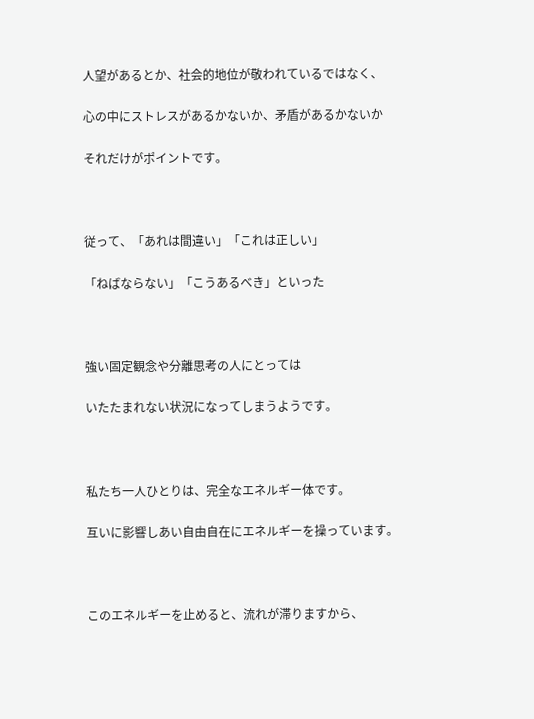人望があるとか、社会的地位が敬われているではなく、

心の中にストレスがあるかないか、矛盾があるかないか

それだけがポイントです。



従って、「あれは間違い」「これは正しい」

「ねばならない」「こうあるべき」といった



強い固定観念や分離思考の人にとっては

いたたまれない状況になってしまうようです。



私たち一人ひとりは、完全なエネルギー体です。

互いに影響しあい自由自在にエネルギーを操っています。



このエネルギーを止めると、流れが滞りますから、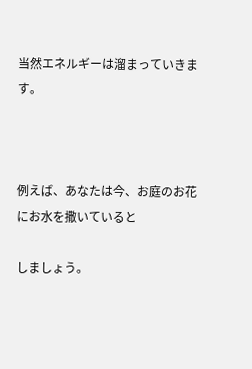当然エネルギーは溜まっていきます。



例えば、あなたは今、お庭のお花にお水を撒いていると

しましょう。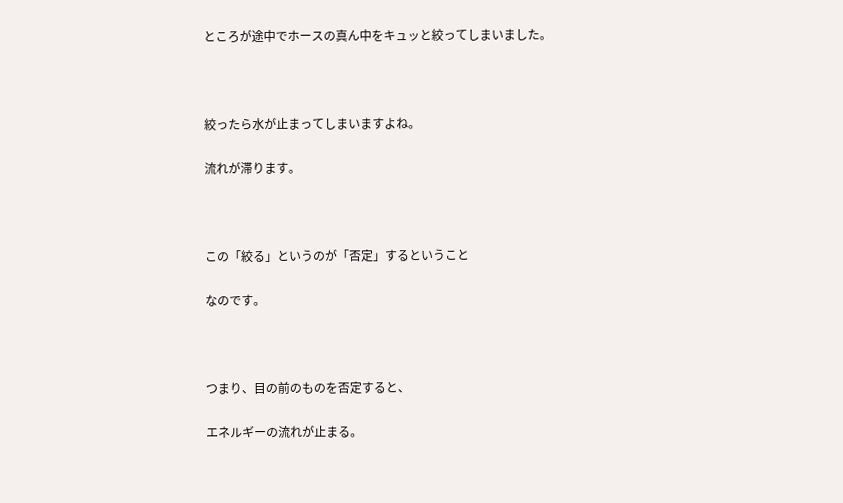ところが途中でホースの真ん中をキュッと絞ってしまいました。



絞ったら水が止まってしまいますよね。

流れが滞ります。



この「絞る」というのが「否定」するということ

なのです。



つまり、目の前のものを否定すると、

エネルギーの流れが止まる。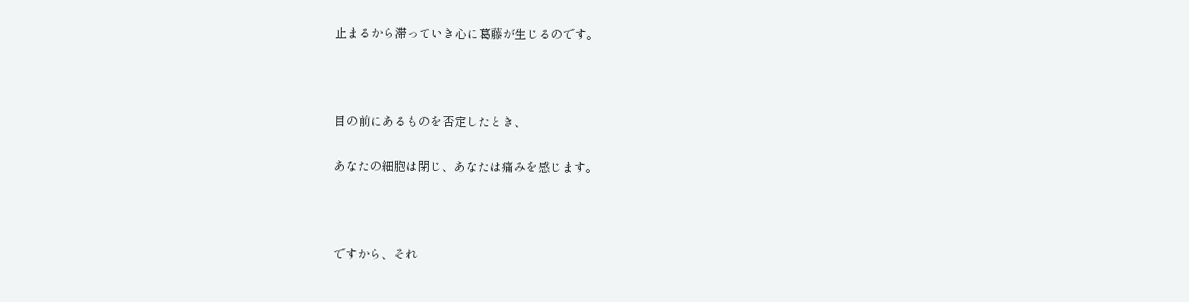止まるから滞っていき心に葛藤が生じるのです。



目の前にあるものを否定したとき、

あなたの細胞は閉じ、あなたは痛みを感じます。



ですから、それ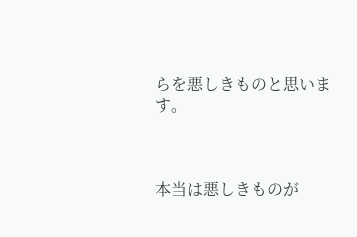らを悪しきものと思います。



本当は悪しきものが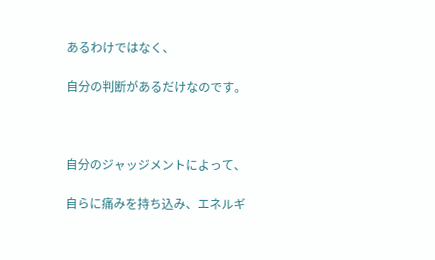あるわけではなく、

自分の判断があるだけなのです。



自分のジャッジメントによって、

自らに痛みを持ち込み、エネルギ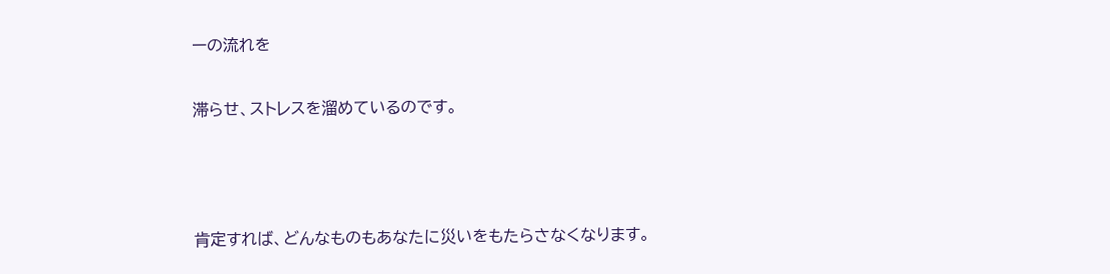ーの流れを

滞らせ、ストレスを溜めているのです。



肯定すれば、どんなものもあなたに災いをもたらさなくなります。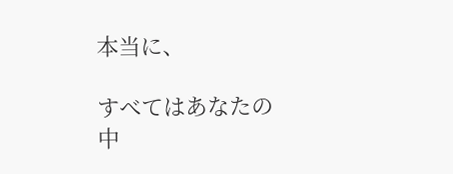本当に、

すべてはあなたの中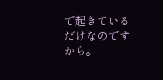で起きているだけなのですから。